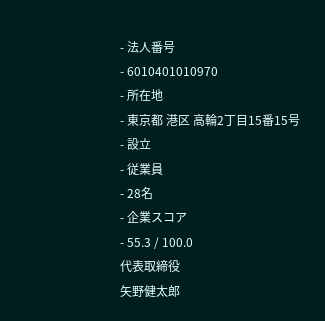- 法人番号
- 6010401010970
- 所在地
- 東京都 港区 高輪2丁目15番15号
- 設立
- 従業員
- 28名
- 企業スコア
- 55.3 / 100.0
代表取締役
矢野健太郎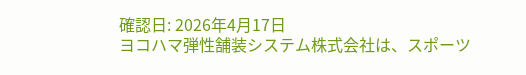確認日: 2026年4月17日
ヨコハマ弾性舗装システム株式会社は、スポーツ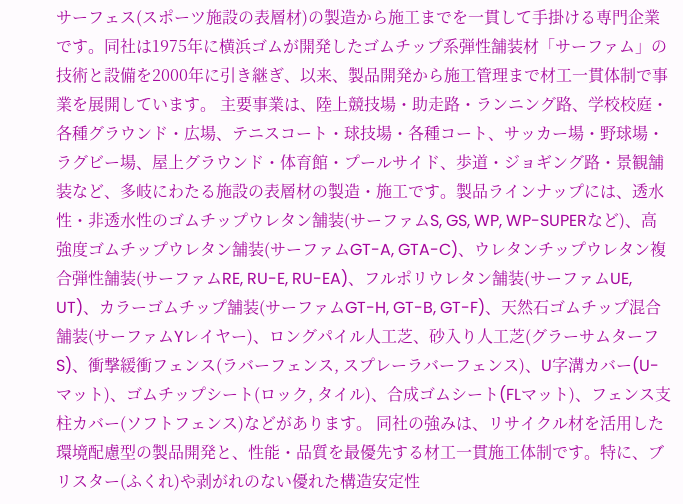サーフェス(スポーツ施設の表層材)の製造から施工までを一貫して手掛ける専門企業です。同社は1975年に横浜ゴムが開発したゴムチップ系弾性舗装材「サーファム」の技術と設備を2000年に引き継ぎ、以来、製品開発から施工管理まで材工一貫体制で事業を展開しています。 主要事業は、陸上競技場・助走路・ランニング路、学校校庭・各種グラウンド・広場、テニスコート・球技場・各種コート、サッカー場・野球場・ラグビー場、屋上グラウンド・体育館・プールサイド、歩道・ジョギング路・景観舗装など、多岐にわたる施設の表層材の製造・施工です。製品ラインナップには、透水性・非透水性のゴムチップウレタン舗装(サーファムS, GS, WP, WP-SUPERなど)、高強度ゴムチップウレタン舗装(サーファムGT-A, GTA-C)、ウレタンチップウレタン複合弾性舗装(サーファムRE, RU-E, RU-EA)、フルポリウレタン舗装(サーファムUE, UT)、カラーゴムチップ舗装(サーファムGT-H, GT-B, GT-F)、天然石ゴムチップ混合舗装(サーファムYレイヤー)、ロングパイル人工芝、砂入り人工芝(グラーサムターフS)、衝撃緩衝フェンス(ラバーフェンス, スプレーラバーフェンス)、U字溝カバー(U-マット)、ゴムチップシート(ロック, タイル)、合成ゴムシート(FLマット)、フェンス支柱カバー(ソフトフェンス)などがあります。 同社の強みは、リサイクル材を活用した環境配慮型の製品開発と、性能・品質を最優先する材工一貫施工体制です。特に、ブリスター(ふくれ)や剥がれのない優れた構造安定性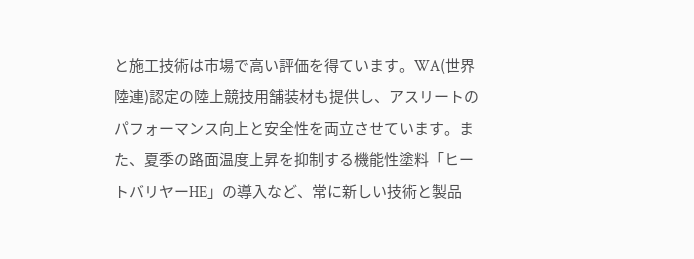と施工技術は市場で高い評価を得ています。WA(世界陸連)認定の陸上競技用舗装材も提供し、アスリートのパフォーマンス向上と安全性を両立させています。また、夏季の路面温度上昇を抑制する機能性塗料「ヒートバリヤーHE」の導入など、常に新しい技術と製品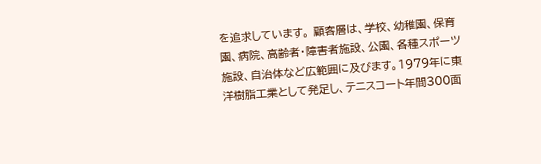を追求しています。 顧客層は、学校、幼稚園、保育園、病院、高齢者・障害者施設、公園、各種スポーツ施設、自治体など広範囲に及びます。1979年に東洋樹脂工業として発足し、テニスコート年間300面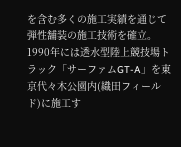を含む多くの施工実績を通じて弾性舗装の施工技術を確立。1990年には透水型陸上競技場トラック「サーファムGT-A」を東京代々木公園内(織田フィールド)に施工す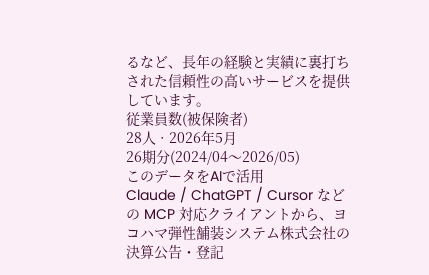るなど、長年の経験と実績に裏打ちされた信頼性の高いサービスを提供しています。
従業員数(被保険者)
28人 · 2026年5月
26期分(2024/04〜2026/05)
このデータをAIで活用
Claude / ChatGPT / Cursor などの MCP 対応クライアントから、ヨコハマ弾性舗装システム株式会社の決算公告・登記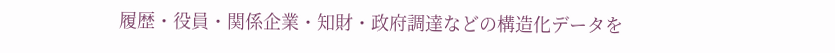履歴・役員・関係企業・知財・政府調達などの構造化データを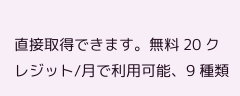直接取得できます。無料 20 クレジット/月で利用可能、9 種類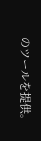のツールを提供。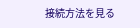接続方法を見る